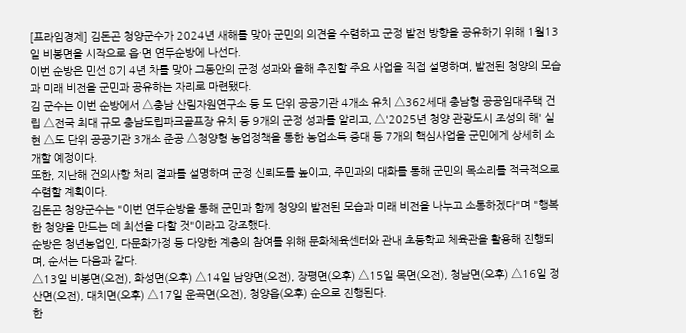[프라임경제] 김돈곤 청양군수가 2024년 새해를 맞아 군민의 의견을 수렴하고 군정 발전 방향을 공유하기 위해 1월13일 비봉면을 시작으로 읍·면 연두순방에 나선다.
이번 순방은 민선 8기 4년 차를 맞아 그동안의 군정 성과와 올해 추진할 주요 사업을 직접 설명하며, 발전된 청양의 모습과 미래 비전을 군민과 공유하는 자리로 마련됐다.
김 군수는 이번 순방에서 △충남 산림자원연구소 등 도 단위 공공기관 4개소 유치 △362세대 충남형 공공임대주택 건립 △전국 최대 규모 충남도립파크골프장 유치 등 9개의 군정 성과를 알리고, △'2025년 청양 관광도시 조성의 해' 실현 △도 단위 공공기관 3개소 준공 △청양형 농업정책을 통한 농업소득 증대 등 7개의 핵심사업을 군민에게 상세히 소개할 예정이다.
또한, 지난해 건의사항 처리 결과를 설명하며 군정 신뢰도를 높이고, 주민과의 대화를 통해 군민의 목소리를 적극적으로 수렴할 계획이다.
김돈곤 청양군수는 "이번 연두순방을 통해 군민과 함께 청양의 발전된 모습과 미래 비전을 나누고 소통하겠다"며 "행복한 청양을 만드는 데 최선을 다할 것"이라고 강조했다.
순방은 청년농업인, 다문화가정 등 다양한 계층의 참여를 위해 문화체육센터와 관내 초등학교 체육관을 활용해 진행되며, 순서는 다음과 같다.
△13일 비봉면(오전), 화성면(오후) △14일 남양면(오전), 장평면(오후) △15일 목면(오전), 청남면(오후) △16일 정산면(오전), 대치면(오후) △17일 운곡면(오전), 청양읍(오후) 순으로 진행된다.
한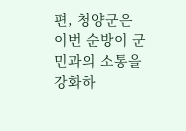편, 청양군은 이번 순방이 군민과의 소통을 강화하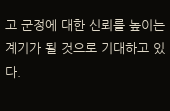고 군정에 대한 신뢰를 높이는 계기가 될 것으로 기대하고 있다.